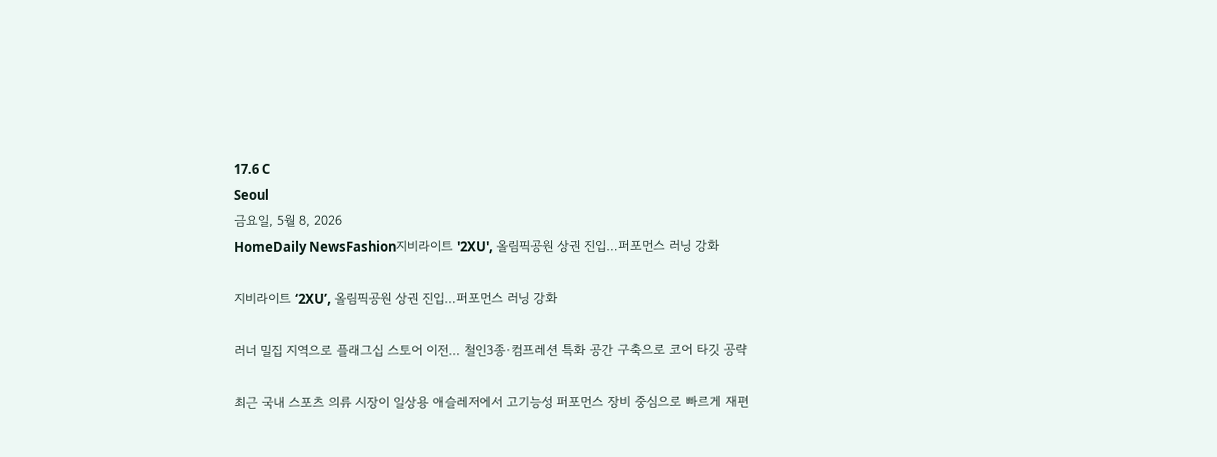17.6 C
Seoul
금요일, 5월 8, 2026
HomeDaily NewsFashion지비라이트 '2XU', 올림픽공원 상권 진입…퍼포먼스 러닝 강화

지비라이트 ‘2XU’, 올림픽공원 상권 진입…퍼포먼스 러닝 강화

러너 밀집 지역으로 플래그십 스토어 이전… 철인3종·컴프레션 특화 공간 구축으로 코어 타깃 공략

최근 국내 스포츠 의류 시장이 일상용 애슬레저에서 고기능성 퍼포먼스 장비 중심으로 빠르게 재편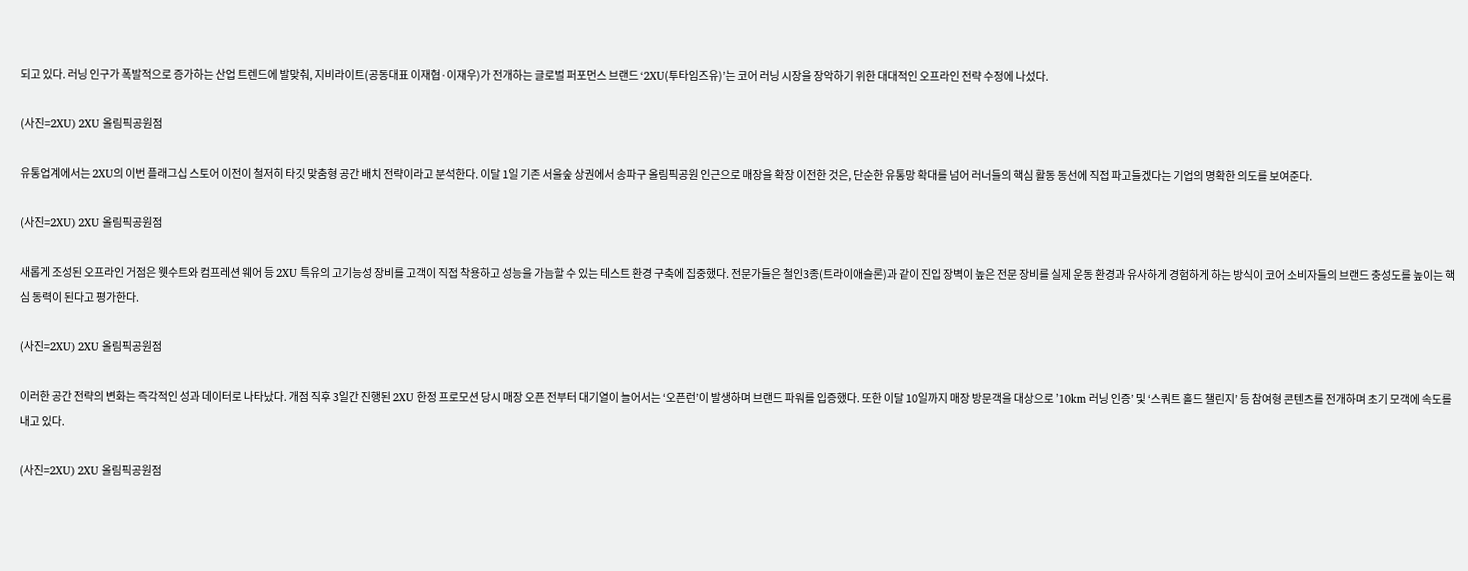되고 있다. 러닝 인구가 폭발적으로 증가하는 산업 트렌드에 발맞춰, 지비라이트(공동대표 이재협·이재우)가 전개하는 글로벌 퍼포먼스 브랜드 ‘2XU(투타임즈유)’는 코어 러닝 시장을 장악하기 위한 대대적인 오프라인 전략 수정에 나섰다.

(사진=2XU) 2XU 올림픽공원점

유통업계에서는 2XU의 이번 플래그십 스토어 이전이 철저히 타깃 맞춤형 공간 배치 전략이라고 분석한다. 이달 1일 기존 서울숲 상권에서 송파구 올림픽공원 인근으로 매장을 확장 이전한 것은, 단순한 유통망 확대를 넘어 러너들의 핵심 활동 동선에 직접 파고들겠다는 기업의 명확한 의도를 보여준다.

(사진=2XU) 2XU 올림픽공원점

새롭게 조성된 오프라인 거점은 웻수트와 컴프레션 웨어 등 2XU 특유의 고기능성 장비를 고객이 직접 착용하고 성능을 가늠할 수 있는 테스트 환경 구축에 집중했다. 전문가들은 철인3종(트라이애슬론)과 같이 진입 장벽이 높은 전문 장비를 실제 운동 환경과 유사하게 경험하게 하는 방식이 코어 소비자들의 브랜드 충성도를 높이는 핵심 동력이 된다고 평가한다.

(사진=2XU) 2XU 올림픽공원점

이러한 공간 전략의 변화는 즉각적인 성과 데이터로 나타났다. 개점 직후 3일간 진행된 2XU 한정 프로모션 당시 매장 오픈 전부터 대기열이 늘어서는 ‘오픈런’이 발생하며 브랜드 파워를 입증했다. 또한 이달 10일까지 매장 방문객을 대상으로 ’10km 러닝 인증’ 및 ‘스쿼트 홀드 챌린지’ 등 참여형 콘텐츠를 전개하며 초기 모객에 속도를 내고 있다.

(사진=2XU) 2XU 올림픽공원점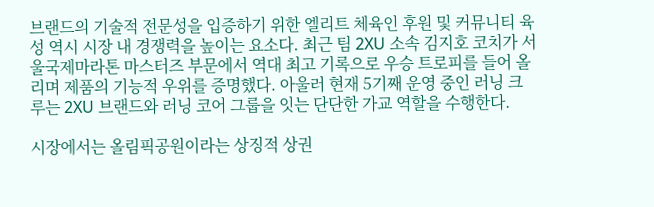브랜드의 기술적 전문성을 입증하기 위한 엘리트 체육인 후원 및 커뮤니티 육성 역시 시장 내 경쟁력을 높이는 요소다. 최근 팀 2XU 소속 김지호 코치가 서울국제마라톤 마스터즈 부문에서 역대 최고 기록으로 우승 트로피를 들어 올리며 제품의 기능적 우위를 증명했다. 아울러 현재 5기째 운영 중인 러닝 크루는 2XU 브랜드와 러닝 코어 그룹을 잇는 단단한 가교 역할을 수행한다.

시장에서는 올림픽공원이라는 상징적 상권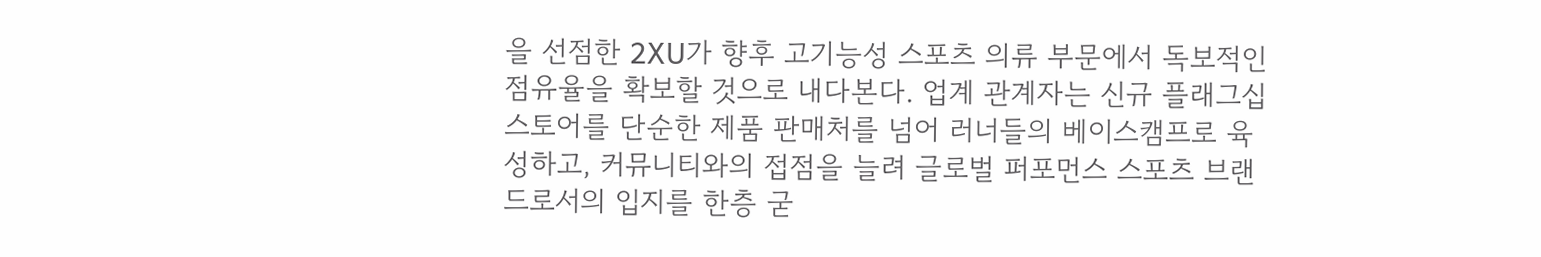을 선점한 2XU가 향후 고기능성 스포츠 의류 부문에서 독보적인 점유율을 확보할 것으로 내다본다. 업계 관계자는 신규 플래그십 스토어를 단순한 제품 판매처를 넘어 러너들의 베이스캠프로 육성하고, 커뮤니티와의 접점을 늘려 글로벌 퍼포먼스 스포츠 브랜드로서의 입지를 한층 굳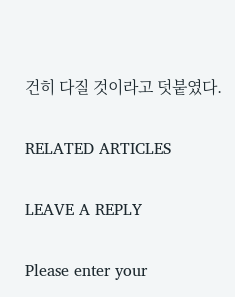건히 다질 것이라고 덧붙였다.

RELATED ARTICLES

LEAVE A REPLY

Please enter your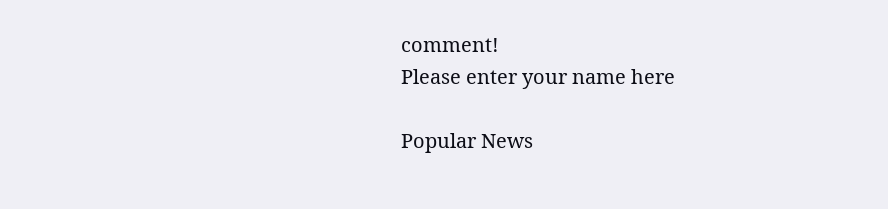comment!
Please enter your name here

Popular News